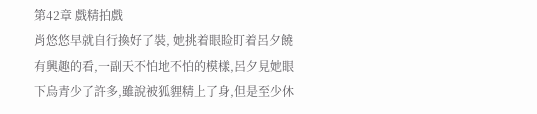第42章 戲精拍戲
肖悠悠早就自行換好了裝, 她挑着眼睑盯着呂夕饒有興趣的看,一副天不怕地不怕的模樣,呂夕見她眼下烏青少了許多,雖說被狐貍精上了身,但是至少休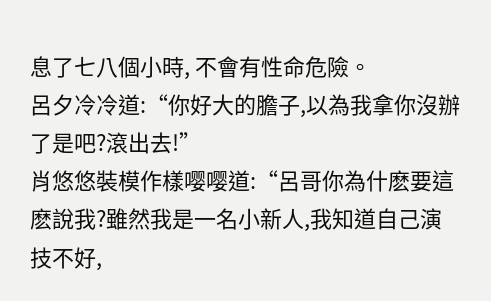息了七八個小時, 不會有性命危險。
呂夕冷冷道:“你好大的膽子,以為我拿你沒辦了是吧?滾出去!”
肖悠悠裝模作樣嘤嘤道:“呂哥你為什麽要這麽說我?雖然我是一名小新人,我知道自己演技不好,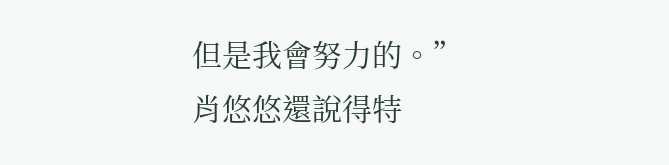但是我會努力的。”
肖悠悠還說得特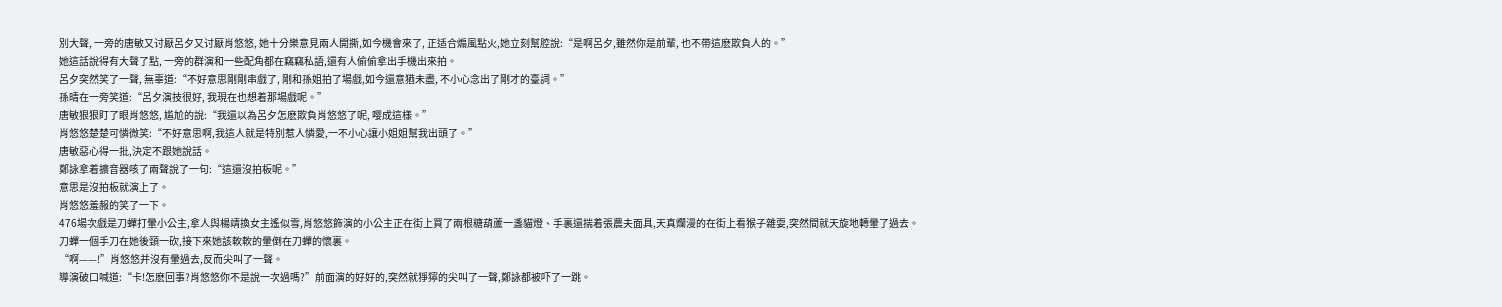別大聲, 一旁的唐敏又讨厭呂夕又讨厭肖悠悠, 她十分樂意見兩人開撕,如今機會來了, 正适合煽風點火,她立刻幫腔說:“是啊呂夕,雖然你是前輩, 也不帶這麽欺負人的。”
她這話說得有大聲了點, 一旁的群演和一些配角都在竊竊私語,還有人偷偷拿出手機出來拍。
呂夕突然笑了一聲, 無辜道:“不好意思剛剛串戲了, 剛和孫姐拍了場戲,如今還意猶未盡, 不小心念出了剛才的臺詞。”
孫晴在一旁笑道:“呂夕演技很好, 我現在也想着那場戲呢。”
唐敏狠狠盯了眼肖悠悠, 尴尬的說:“我還以為呂夕怎麽欺負肖悠悠了呢, 嘤成這樣。”
肖悠悠楚楚可憐微笑:“不好意思啊,我這人就是特別惹人憐愛,一不小心讓小姐姐幫我出頭了。”
唐敏惡心得一批,決定不跟她說話。
鄭詠拿着擴音器咳了兩聲說了一句:“這還沒拍板呢。”
意思是沒拍板就演上了。
肖悠悠羞赧的笑了一下。
476場次戲是刀蟬打暈小公主,拿人與楊靖換女主遙似雪,肖悠悠飾演的小公主正在街上買了兩根糖葫蘆一盞貓燈、手裏還揣着張農夫面具,天真爛漫的在街上看猴子雜耍,突然間就天旋地轉暈了過去。
刀蟬一個手刀在她後頸一砍,接下來她該軟軟的暈倒在刀蟬的懷裏。
“啊——!”肖悠悠并沒有暈過去,反而尖叫了一聲。
導演破口喊道:“卡!怎麽回事?肖悠悠你不是說一次過嗎?”前面演的好好的,突然就猙獰的尖叫了一聲,鄭詠都被吓了一跳。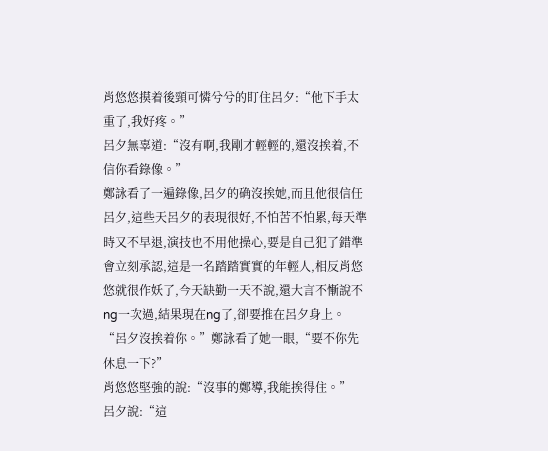肖悠悠摸着後頸可憐兮兮的盯住呂夕:“他下手太重了,我好疼。”
呂夕無辜道:“沒有啊,我剛才輕輕的,還沒挨着,不信你看錄像。”
鄭詠看了一遍錄像,呂夕的确沒挨她,而且他很信任呂夕,這些天呂夕的表現很好,不怕苦不怕累,每天準時又不早退,演技也不用他操心,要是自己犯了錯準會立刻承認,這是一名踏踏實實的年輕人,相反肖悠悠就很作妖了,今天缺勤一天不說,還大言不慚說不ng一次過,結果現在ng了,卻要推在呂夕身上。
“呂夕沒挨着你。”鄭詠看了她一眼,“要不你先休息一下?”
肖悠悠堅強的說:“沒事的鄭導,我能挨得住。”
呂夕說:“這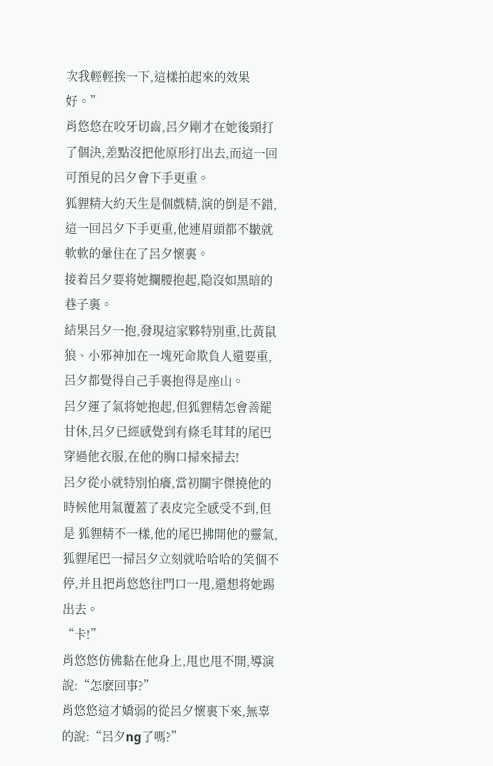次我輕輕挨一下,這樣拍起來的效果好。”
肖悠悠在咬牙切齒,呂夕剛才在她後頸打了個決,差點沒把他原形打出去,而這一回可預見的呂夕會下手更重。
狐貍精大約天生是個戲精,演的倒是不錯,這一回呂夕下手更重,他連眉頭都不皺就軟軟的暈住在了呂夕懷裏。
接着呂夕要将她攔腰抱起,隐沒如黑暗的巷子裏。
結果呂夕一抱,發現這家夥特別重,比黃鼠狼、小邪神加在一塊死命欺負人還要重,呂夕都覺得自己手裏抱得是座山。
呂夕運了氣将她抱起,但狐貍精怎會善罷甘休,呂夕已經感覺到有條毛茸茸的尾巴穿過他衣服,在他的胸口掃來掃去!
呂夕從小就特別怕癢,當初關宇傑撓他的時候他用氣覆蓋了表皮完全感受不到,但是 狐貍精不一樣,他的尾巴拂開他的靈氣,狐貍尾巴一掃呂夕立刻就哈哈哈的笑個不停,并且把肖悠悠往門口一甩,還想将她踢出去。
“卡!”
肖悠悠仿佛黏在他身上,甩也甩不開,導演說:“怎麽回事?”
肖悠悠這才嬌弱的從呂夕懷裏下來,無辜的說:“呂夕ng了嗎?”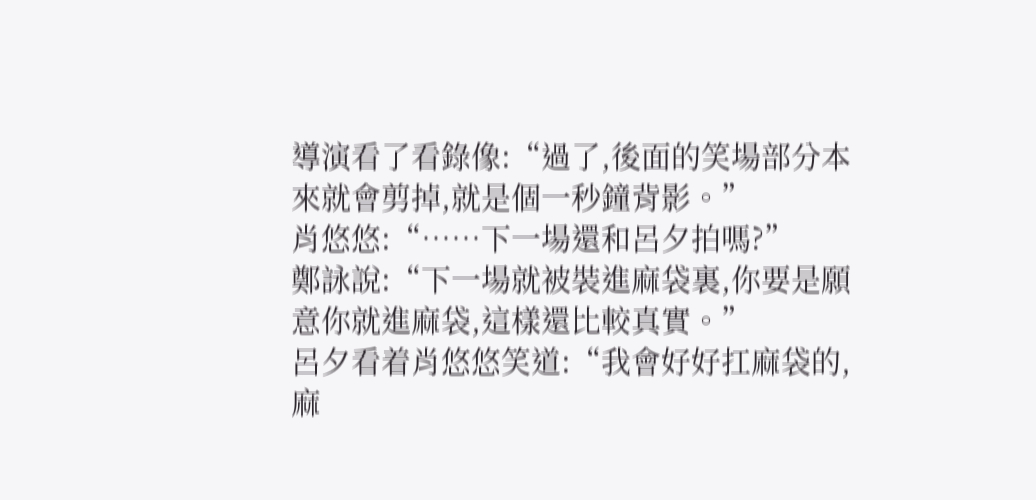導演看了看錄像:“過了,後面的笑場部分本來就會剪掉,就是個一秒鐘背影。”
肖悠悠:“……下一場還和呂夕拍嗎?”
鄭詠說:“下一場就被裝進麻袋裏,你要是願意你就進麻袋,這樣還比較真實。”
呂夕看着肖悠悠笑道:“我會好好扛麻袋的,麻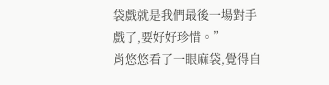袋戲就是我們最後一場對手戲了,要好好珍惜。”
肖悠悠看了一眼麻袋,覺得自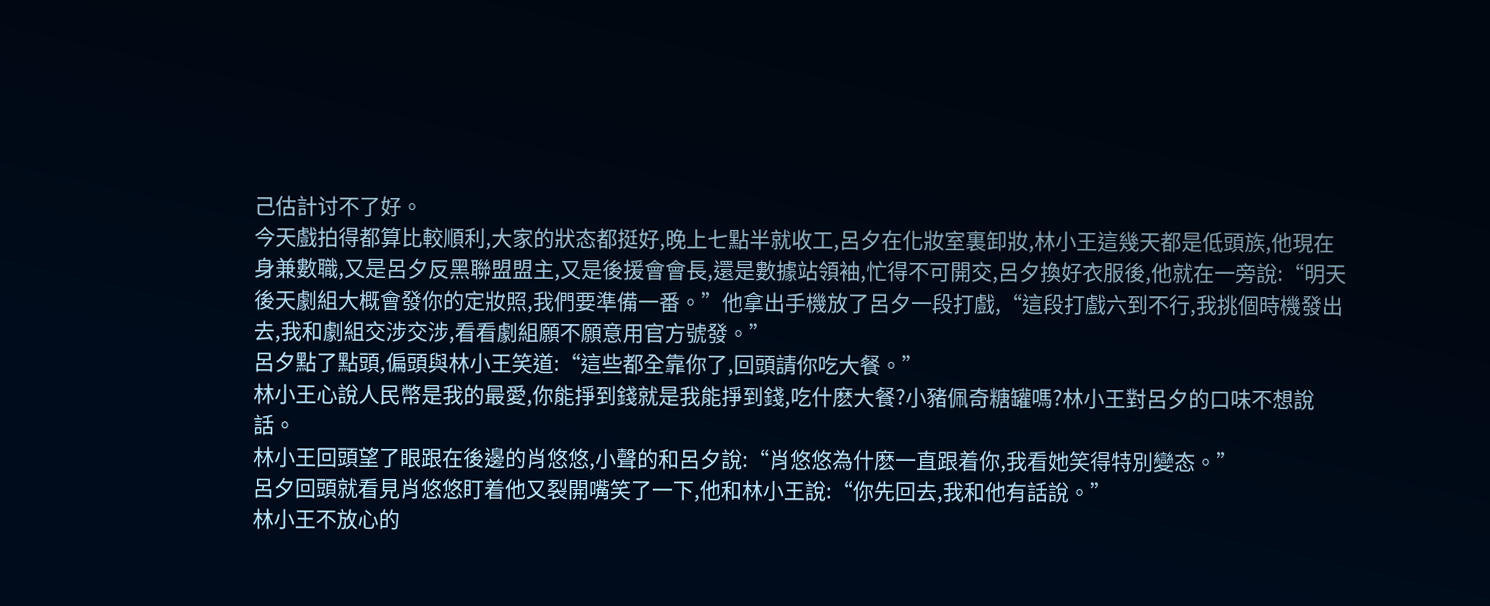己估計讨不了好。
今天戲拍得都算比較順利,大家的狀态都挺好,晚上七點半就收工,呂夕在化妝室裏卸妝,林小王這幾天都是低頭族,他現在身兼數職,又是呂夕反黑聯盟盟主,又是後援會會長,還是數據站領袖,忙得不可開交,呂夕換好衣服後,他就在一旁說:“明天後天劇組大概會發你的定妝照,我們要準備一番。”他拿出手機放了呂夕一段打戲,“這段打戲六到不行,我挑個時機發出去,我和劇組交涉交涉,看看劇組願不願意用官方號發。”
呂夕點了點頭,偏頭與林小王笑道:“這些都全靠你了,回頭請你吃大餐。”
林小王心說人民幣是我的最愛,你能掙到錢就是我能掙到錢,吃什麽大餐?小豬佩奇糖罐嗎?林小王對呂夕的口味不想說話。
林小王回頭望了眼跟在後邊的肖悠悠,小聲的和呂夕說:“肖悠悠為什麽一直跟着你,我看她笑得特別變态。”
呂夕回頭就看見肖悠悠盯着他又裂開嘴笑了一下,他和林小王說:“你先回去,我和他有話說。”
林小王不放心的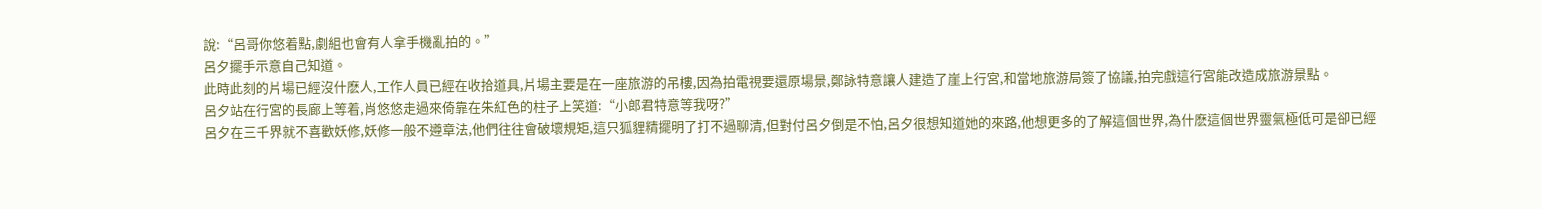說:“呂哥你悠着點,劇組也會有人拿手機亂拍的。”
呂夕擺手示意自己知道。
此時此刻的片場已經沒什麽人,工作人員已經在收拾道具,片場主要是在一座旅游的吊樓,因為拍電視要還原場景,鄭詠特意讓人建造了崖上行宮,和當地旅游局簽了協議,拍完戲這行宮能改造成旅游景點。
呂夕站在行宮的長廊上等着,肖悠悠走過來倚靠在朱紅色的柱子上笑道:“小郎君特意等我呀?”
呂夕在三千界就不喜歡妖修,妖修一般不遵章法,他們往往會破壞規矩,這只狐貍精擺明了打不過聊清,但對付呂夕倒是不怕,呂夕很想知道她的來路,他想更多的了解這個世界,為什麽這個世界靈氣極低可是卻已經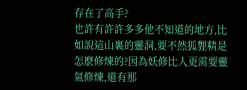存在了高手?
也許有許許多多他不知道的地方,比如說這山裏的靈洞,要不然狐貍精是怎麽修煉的?因為妖修比人更需要靈氣修煉,還有那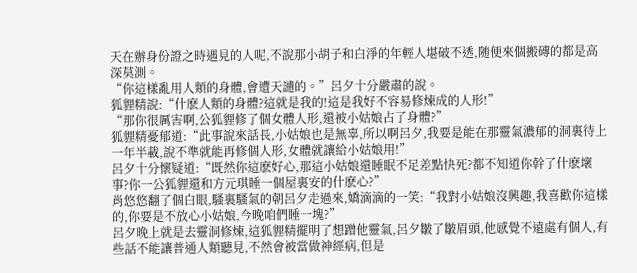天在辦身份證之時遇見的人呢,不說那小胡子和白淨的年輕人堪破不透,随便來個搬磚的都是高深莫測。
“你這樣亂用人類的身體,會遭天譴的。”呂夕十分嚴肅的說。
狐貍精說:“什麽人類的身體?這就是我的!這是我好不容易修煉成的人形!”
“那你很厲害啊,公狐貍修了個女體人形,還被小姑娘占了身體?”
狐貍精憂郁道:“此事說來話長,小姑娘也是無辜,所以啊呂夕,我要是能在那靈氣濃郁的洞裏待上一年半載,說不準就能再修個人形,女體就讓給小姑娘用!”
呂夕十分懷疑道:“既然你這麽好心,那這小姑娘還睡眠不足差點快死?都不知道你幹了什麽壞事?你一公狐貍還和方元琪睡一個屋裏安的什麽心?”
肖悠悠翻了個白眼,騷裏騷氣的朝呂夕走過來,嬌滴滴的一笑:“我對小姑娘沒興趣,我喜歡你這樣 的,你要是不放心小姑娘,今晚咱們睡一塊?”
呂夕晚上就是去靈洞修煉,這狐貍精擺明了想蹭他靈氣,呂夕皺了皺眉頭,他感覺不遠處有個人,有些話不能讓普通人類聽見,不然會被當做神經病,但是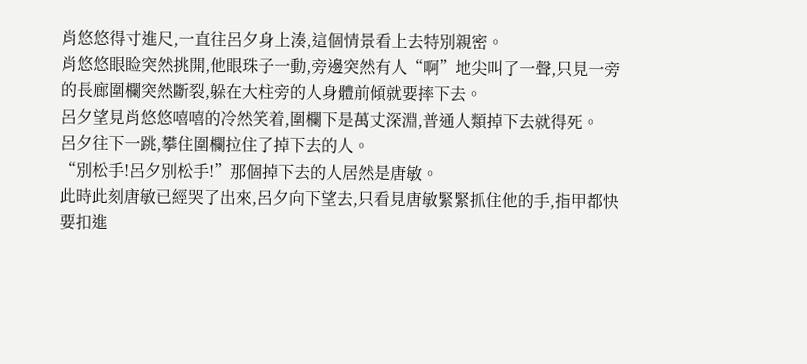肖悠悠得寸進尺,一直往呂夕身上湊,這個情景看上去特別親密。
肖悠悠眼睑突然挑開,他眼珠子一動,旁邊突然有人“啊”地尖叫了一聲,只見一旁的長廊圍欄突然斷裂,躲在大柱旁的人身體前傾就要摔下去。
呂夕望見肖悠悠嘻嘻的冷然笑着,圍欄下是萬丈深淵,普通人類掉下去就得死。
呂夕往下一跳,攀住圍欄拉住了掉下去的人。
“別松手!呂夕別松手!”那個掉下去的人居然是唐敏。
此時此刻唐敏已經哭了出來,呂夕向下望去,只看見唐敏緊緊抓住他的手,指甲都快要扣進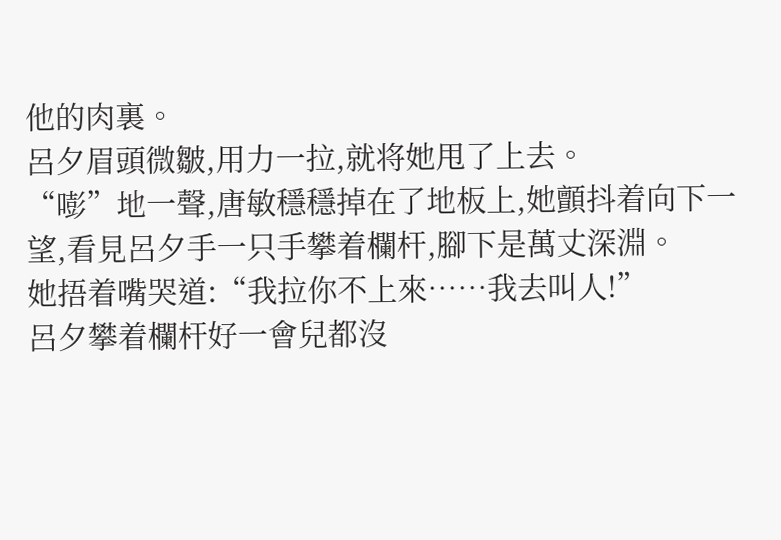他的肉裏。
呂夕眉頭微皺,用力一拉,就将她甩了上去。
“嘭”地一聲,唐敏穩穩掉在了地板上,她顫抖着向下一望,看見呂夕手一只手攀着欄杆,腳下是萬丈深淵。
她捂着嘴哭道:“我拉你不上來……我去叫人!”
呂夕攀着欄杆好一會兒都沒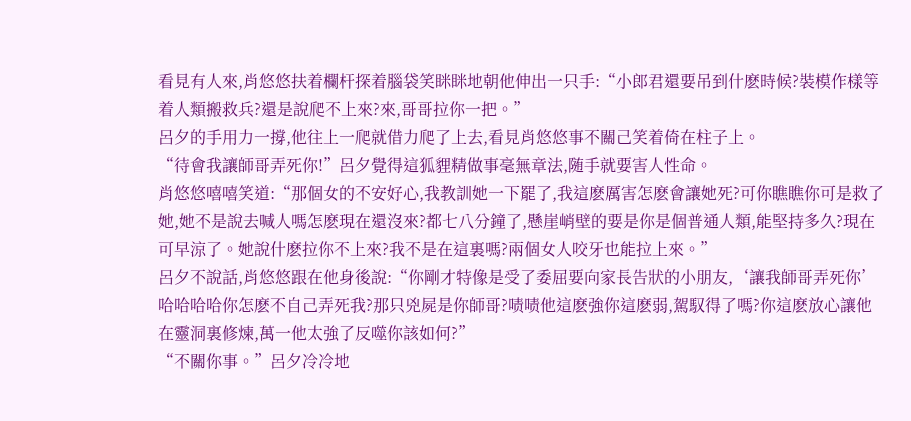看見有人來,肖悠悠扶着欄杆探着腦袋笑眯眯地朝他伸出一只手:“小郎君還要吊到什麽時候?裝模作樣等着人類搬救兵?還是說爬不上來?來,哥哥拉你一把。”
呂夕的手用力一撐,他往上一爬就借力爬了上去,看見肖悠悠事不關己笑着倚在柱子上。
“待會我讓師哥弄死你!”呂夕覺得這狐貍精做事毫無章法,随手就要害人性命。
肖悠悠嘻嘻笑道:“那個女的不安好心,我教訓她一下罷了,我這麽厲害怎麽會讓她死?可你瞧瞧你可是救了她,她不是說去喊人嗎怎麽現在還沒來?都七八分鐘了,懸崖峭壁的要是你是個普通人類,能堅持多久?現在可早涼了。她說什麽拉你不上來?我不是在這裏嗎?兩個女人咬牙也能拉上來。”
呂夕不說話,肖悠悠跟在他身後說:“你剛才特像是受了委屈要向家長告狀的小朋友,‘讓我師哥弄死你’哈哈哈哈你怎麽不自己弄死我?那只兇屍是你師哥?啧啧他這麽強你這麽弱,駕馭得了嗎?你這麽放心讓他在靈洞裏修煉,萬一他太強了反噬你該如何?”
“不關你事。”呂夕冷冷地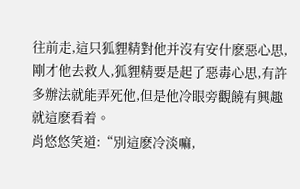往前走,這只狐貍精對他并沒有安什麽惡心思,剛才他去救人,狐貍精要是起了惡毒心思,有許多辦法就能弄死他,但是他冷眼旁觀饒有興趣就這麽看着。
肖悠悠笑道:“別這麽冷淡嘛,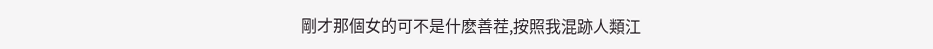剛才那個女的可不是什麽善茬,按照我混跡人類江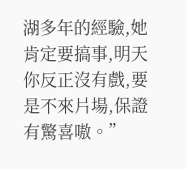湖多年的經驗,她肯定要搞事,明天你反正沒有戲,要是不來片場,保證有驚喜嗷。”